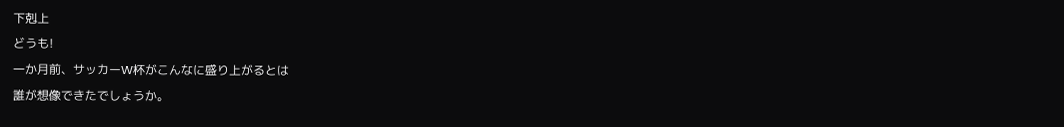下剋上
どうも!
一か月前、サッカーW杯がこんなに盛り上がるとは
誰が想像できたでしょうか。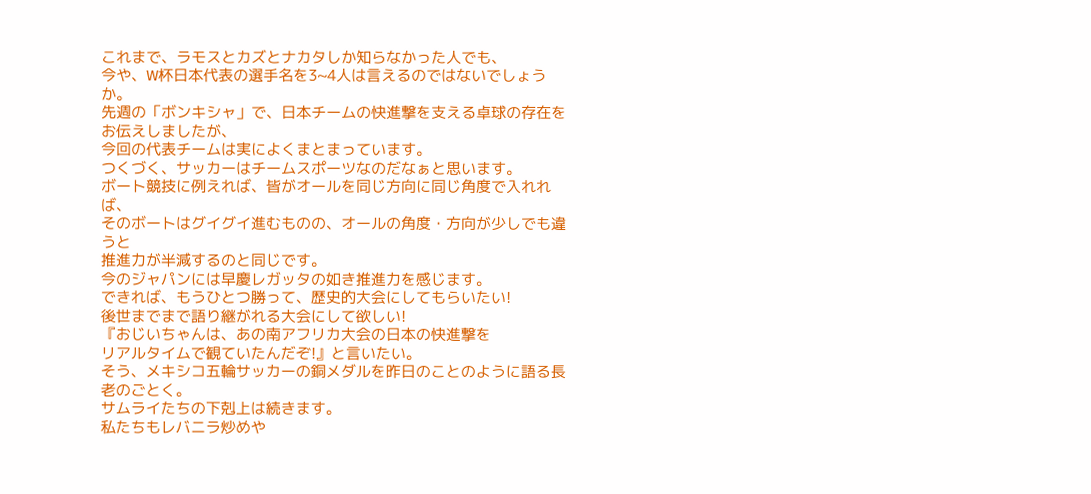これまで、ラモスとカズとナカタしか知らなかった人でも、
今や、W杯日本代表の選手名を3~4人は言えるのではないでしょうか。
先週の「ボンキシャ」で、日本チームの快進撃を支える卓球の存在をお伝えしましたが、
今回の代表チームは実によくまとまっています。
つくづく、サッカーはチームスポーツなのだなぁと思います。
ボート競技に例えれば、皆がオールを同じ方向に同じ角度で入れれば、
そのボートはグイグイ進むものの、オールの角度・方向が少しでも違うと
推進力が半減するのと同じです。
今のジャパンには早慶レガッタの如き推進力を感じます。
できれば、もうひとつ勝って、歴史的大会にしてもらいたい!
後世までまで語り継がれる大会にして欲しい!
『おじいちゃんは、あの南アフリカ大会の日本の快進撃を
リアルタイムで観ていたんだぞ!』と言いたい。
そう、メキシコ五輪サッカーの銅メダルを昨日のことのように語る長老のごとく。
サムライたちの下剋上は続きます。
私たちもレバニラ炒めや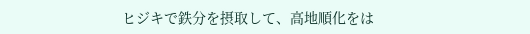ヒジキで鉄分を摂取して、高地順化をは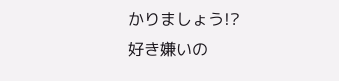かりましょう!?
好き嫌いの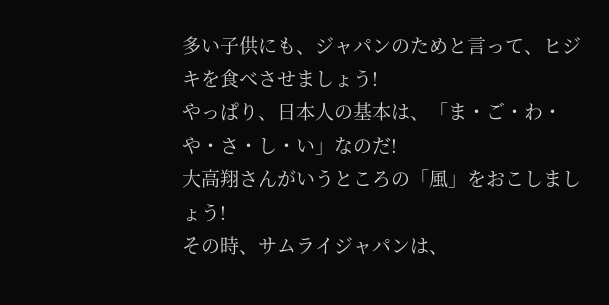多い子供にも、ジャパンのためと言って、ヒジキを食べさせましょう!
やっぱり、日本人の基本は、「ま・ご・わ・や・さ・し・い」なのだ!
大高翔さんがいうところの「風」をおこしましょう!
その時、サムライジャパンは、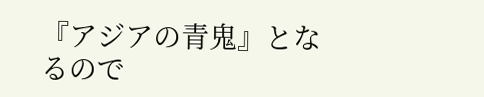『アジアの青鬼』となるので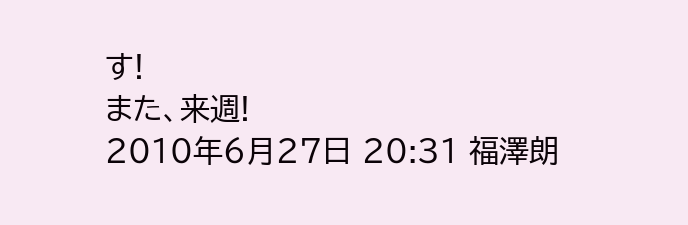す!
また、来週!
2010年6月27日 20:31 福澤朗